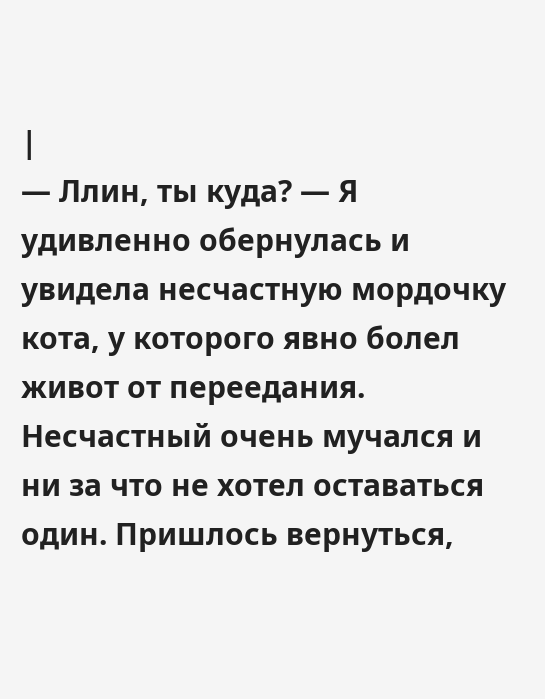|
— Ллин, ты куда? — Я удивленно обернулась и увидела несчастную мордочку кота, у которого явно болел живот от переедания. Несчастный очень мучался и ни за что не хотел оставаться один. Пришлось вернуться,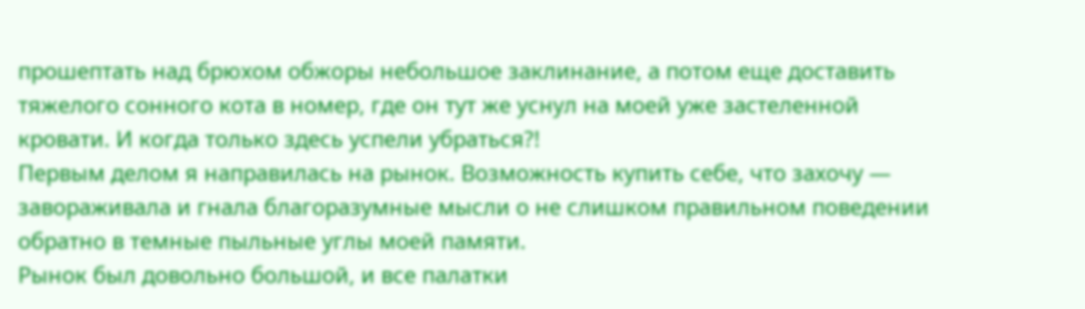прошептать над брюхом обжоры небольшое заклинание, а потом еще доставить тяжелого сонного кота в номер, где он тут же уснул на моей уже застеленной кровати. И когда только здесь успели убраться?!
Первым делом я направилась на рынок. Возможность купить себе, что захочу — завораживала и гнала благоразумные мысли о не слишком правильном поведении обратно в темные пыльные углы моей памяти.
Рынок был довольно большой, и все палатки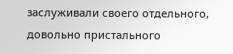заслуживали своего отдельного, довольно пристального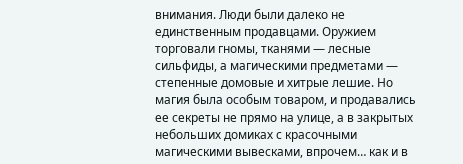внимания. Люди были далеко не единственным продавцами. Оружием торговали гномы, тканями — лесные сильфиды, а магическими предметами — степенные домовые и хитрые лешие. Но магия была особым товаром, и продавались ее секреты не прямо на улице, а в закрытых небольших домиках с красочными магическими вывесками, впрочем… как и в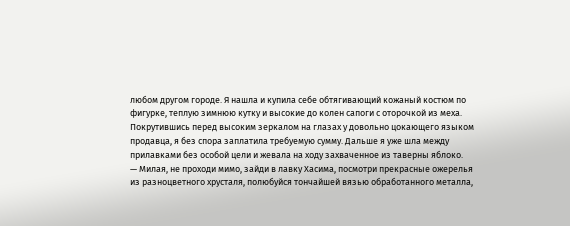любом другом городе. Я нашла и купила себе обтягивающий кожаный костюм по фигурке, теплую зимнюю кутку и высокие до колен сапоги с оторочкой из меха. Покрутившись перед высоким зеркалом на глазах у довольно цокающего языком продавца, я без спора заплатила требуемую сумму. Дальше я уже шла между прилавками без особой цели и жевала на ходу захваченное из таверны яблоко.
— Милая, не проходи мимо, зайди в лавку Хасима, посмотри прекрасные ожерелья из разноцветного хрусталя, полюбуйся тончайшей вязью обработанного металла,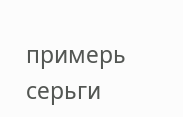примерь серьги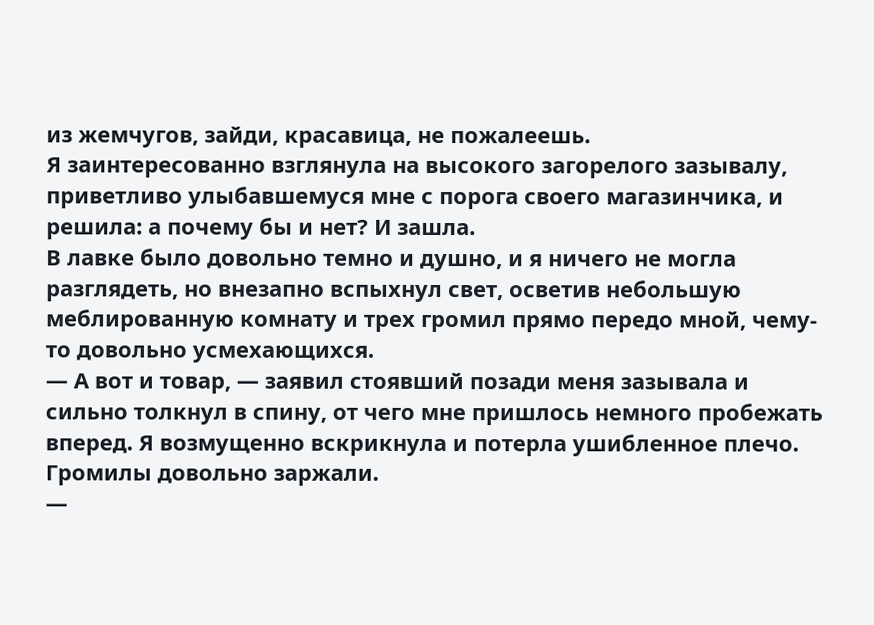из жемчугов, зайди, красавица, не пожалеешь.
Я заинтересованно взглянула на высокого загорелого зазывалу, приветливо улыбавшемуся мне с порога своего магазинчика, и решила: а почему бы и нет? И зашла.
В лавке было довольно темно и душно, и я ничего не могла разглядеть, но внезапно вспыхнул свет, осветив небольшую меблированную комнату и трех громил прямо передо мной, чему-то довольно усмехающихся.
— А вот и товар, — заявил стоявший позади меня зазывала и сильно толкнул в спину, от чего мне пришлось немного пробежать вперед. Я возмущенно вскрикнула и потерла ушибленное плечо. Громилы довольно заржали.
—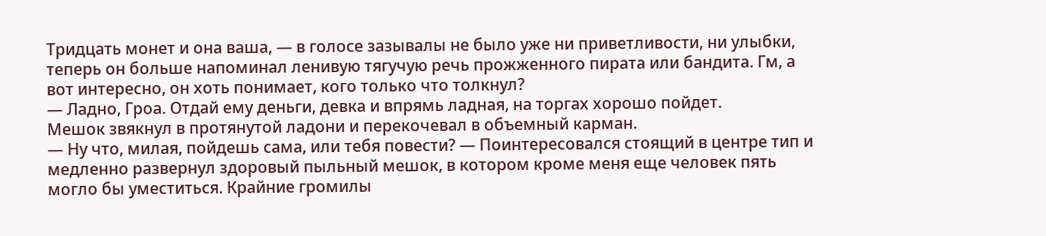Тридцать монет и она ваша, — в голосе зазывалы не было уже ни приветливости, ни улыбки, теперь он больше напоминал ленивую тягучую речь прожженного пирата или бандита. Гм, а вот интересно, он хоть понимает, кого только что толкнул?
— Ладно, Гроа. Отдай ему деньги, девка и впрямь ладная, на торгах хорошо пойдет.
Мешок звякнул в протянутой ладони и перекочевал в объемный карман.
— Ну что, милая, пойдешь сама, или тебя повести? — Поинтересовался стоящий в центре тип и медленно развернул здоровый пыльный мешок, в котором кроме меня еще человек пять могло бы уместиться. Крайние громилы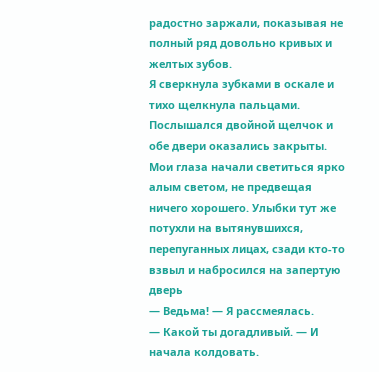радостно заржали, показывая не полный ряд довольно кривых и желтых зубов.
Я сверкнула зубками в оскале и тихо щелкнула пальцами. Послышался двойной щелчок и обе двери оказались закрыты. Мои глаза начали светиться ярко алым светом, не предвещая ничего хорошего. Улыбки тут же потухли на вытянувшихся, перепуганных лицах, сзади кто-то взвыл и набросился на запертую дверь
— Ведьма! — Я рассмеялась.
— Какой ты догадливый. — И начала колдовать.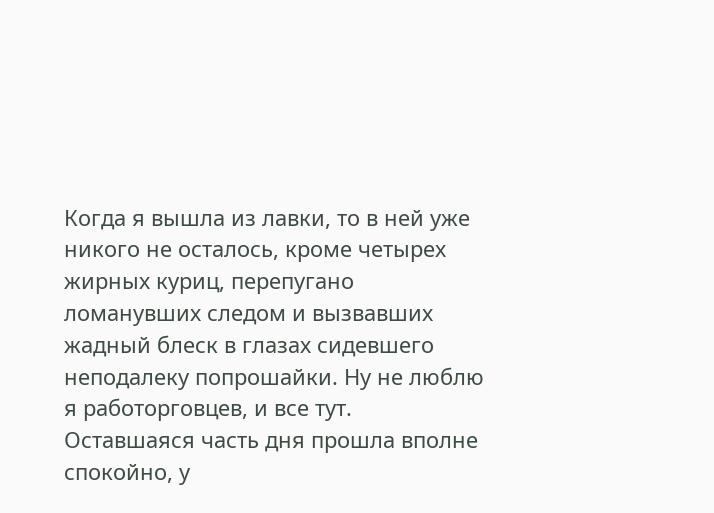Когда я вышла из лавки, то в ней уже никого не осталось, кроме четырех жирных куриц, перепугано ломанувших следом и вызвавших жадный блеск в глазах сидевшего неподалеку попрошайки. Ну не люблю я работорговцев, и все тут.
Оставшаяся часть дня прошла вполне спокойно, у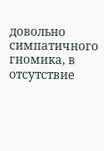довольно симпатичного гномика, в отсутствие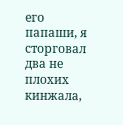его папаши, я сторговал два не плохих кинжала,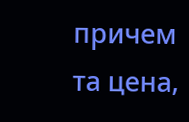причем та цена,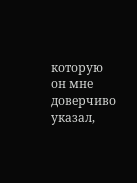которую он мне доверчиво указал,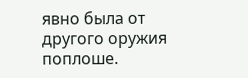явно была от другого оружия поплоше.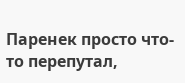Паренек просто что-то перепутал,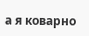а я коварно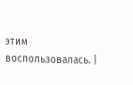этим воспользовалась. |